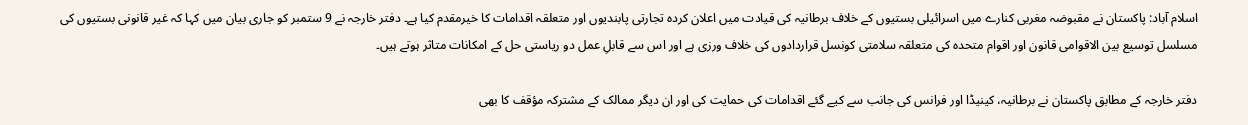اسلام آباد: پاکستان نے مقبوضہ مغربی کنارے میں اسرائیلی بستیوں کے خلاف برطانیہ کی قیادت میں اعلان کردہ تجارتی پابندیوں اور متعلقہ اقدامات کا خیرمقدم کیا ہے۔ دفتر خارجہ نے 9 ستمبر کو جاری بیان میں کہا کہ غیر قانونی بستیوں کی مسلسل توسیع بین الاقوامی قانون اور اقوام متحدہ کی متعلقہ سلامتی کونسل قراردادوں کی خلاف ورزی ہے اور اس سے قابلِ عمل دو ریاستی حل کے امکانات متاثر ہوتے ہیں۔

دفتر خارجہ کے مطابق پاکستان نے برطانیہ، کینیڈا اور فرانس کی جانب سے کیے گئے اقدامات کی حمایت کی اور ان دیگر ممالک کے مشترکہ مؤقف کا بھی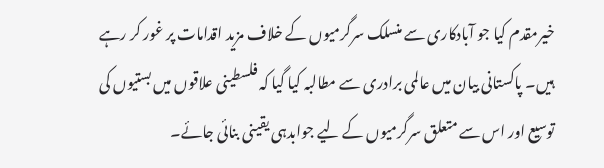خیرمقدم کیا جو آبادکاری سے منسلک سرگرمیوں کے خلاف مزید اقدامات پر غور کر رہے ہیں۔ پاکستانی بیان میں عالمی برادری سے مطالبہ کیا گیا کہ فلسطینی علاقوں میں بستیوں کی توسیع اور اس سے متعلق سرگرمیوں کے لیے جوابدہی یقینی بنائی جائے۔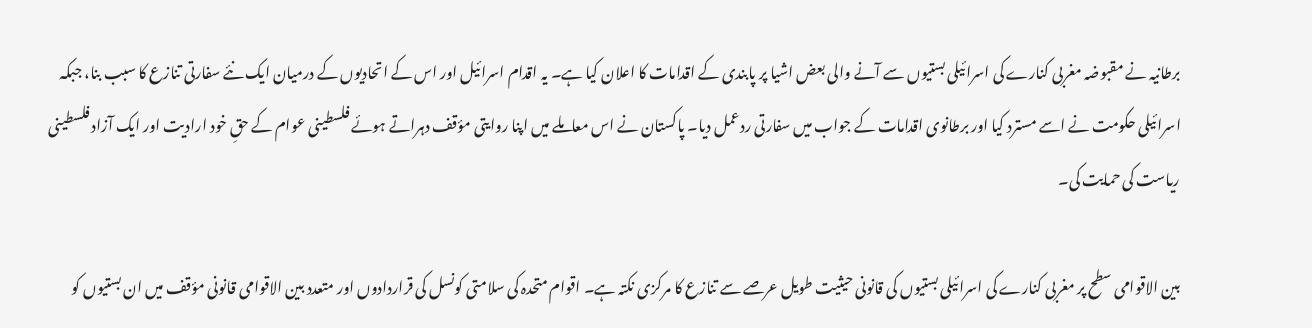برطانیہ نے مقبوضہ مغربی کنارے کی اسرائیلی بستیوں سے آنے والی بعض اشیا پر پابندی کے اقدامات کا اعلان کیا ہے۔ یہ اقدام اسرائیل اور اس کے اتحادیوں کے درمیان ایک نئے سفارتی تنازع کا سبب بنا، جبکہ اسرائیلی حکومت نے اسے مسترد کیا اور برطانوی اقدامات کے جواب میں سفارتی ردعمل دیا۔ پاکستان نے اس معاملے میں اپنا روایتی مؤقف دہراتے ہوئے فلسطینی عوام کے حقِ خود ارادیت اور ایک آزاد فلسطینی ریاست کی حمایت کی۔

بین الاقوامی سطح پر مغربی کنارے کی اسرائیلی بستیوں کی قانونی حیثیت طویل عرصے سے تنازع کا مرکزی نکتہ ہے۔ اقوام متحدہ کی سلامتی کونسل کی قراردادوں اور متعدد بین الاقوامی قانونی مؤقف میں ان بستیوں کو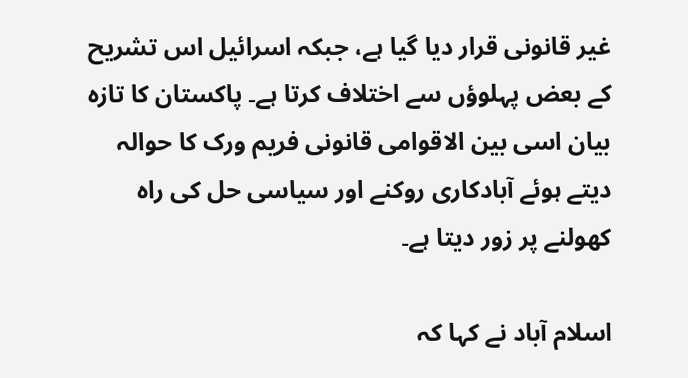غیر قانونی قرار دیا گیا ہے، جبکہ اسرائیل اس تشریح کے بعض پہلوؤں سے اختلاف کرتا ہے۔ پاکستان کا تازہ بیان اسی بین الاقوامی قانونی فریم ورک کا حوالہ دیتے ہوئے آبادکاری روکنے اور سیاسی حل کی راہ کھولنے پر زور دیتا ہے۔

اسلام آباد نے کہا کہ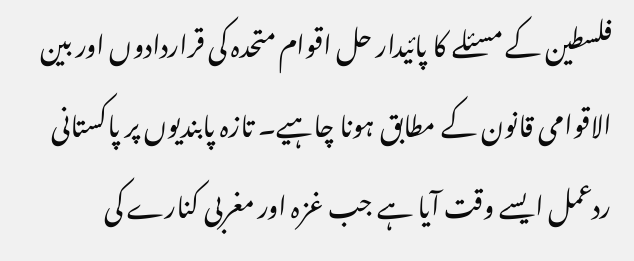فلسطین کے مسئلے کا پائیدار حل اقوام متحدہ کی قراردادوں اور بین الاقوامی قانون کے مطابق ہونا چاہیے۔ تازہ پابندیوں پر پاکستانی ردعمل ایسے وقت آیا ہے جب غزہ اور مغربی کنارے کی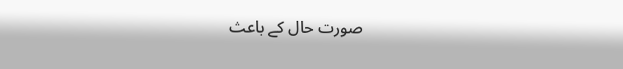صورت حال کے باعث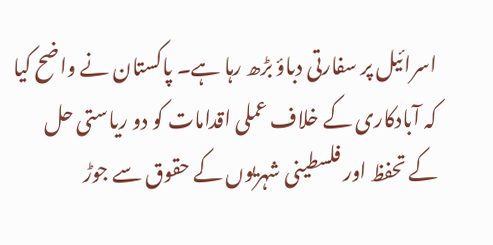اسرائیل پر سفارتی دباؤ بڑھ رہا ہے۔ پاکستان نے واضح کیا کہ آبادکاری کے خلاف عملی اقدامات کو دو ریاستی حل کے تحفظ اور فلسطینی شہریوں کے حقوق سے جوڑ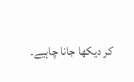کر دیکھا جانا چاہیے۔